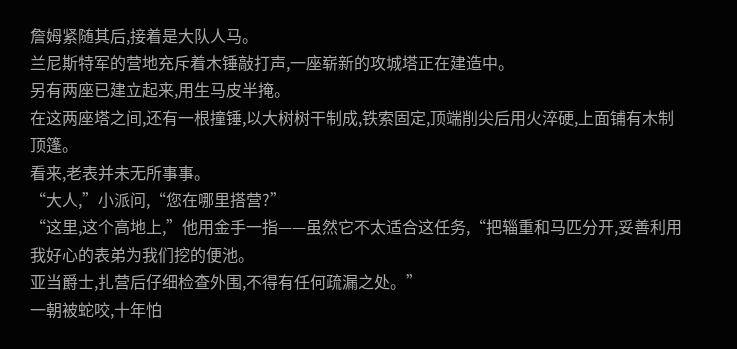詹姆紧随其后,接着是大队人马。
兰尼斯特军的营地充斥着木锤敲打声,一座崭新的攻城塔正在建造中。
另有两座已建立起来,用生马皮半掩。
在这两座塔之间,还有一根撞锤,以大树树干制成,铁索固定,顶端削尖后用火淬硬,上面铺有木制顶篷。
看来,老表并未无所事事。
“大人,”小派问,“您在哪里搭营?”
“这里,这个高地上,”他用金手一指——虽然它不太适合这任务,“把辎重和马匹分开,妥善利用我好心的表弟为我们挖的便池。
亚当爵士,扎营后仔细检查外围,不得有任何疏漏之处。”
一朝被蛇咬,十年怕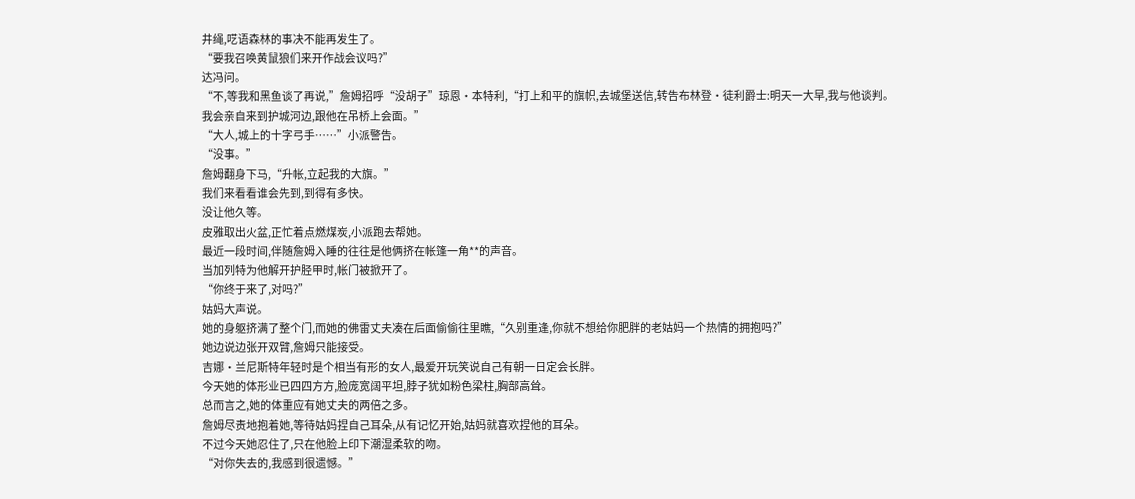井绳,呓语森林的事决不能再发生了。
“要我召唤黄鼠狼们来开作战会议吗?”
达冯问。
“不,等我和黑鱼谈了再说,”詹姆招呼“没胡子”琼恩·本特利,“打上和平的旗帜,去城堡送信,转告布林登·徒利爵士:明天一大早,我与他谈判。
我会亲自来到护城河边,跟他在吊桥上会面。”
“大人,城上的十字弓手……”小派警告。
“没事。”
詹姆翻身下马,“升帐,立起我的大旗。”
我们来看看谁会先到,到得有多快。
没让他久等。
皮雅取出火盆,正忙着点燃煤炭,小派跑去帮她。
最近一段时间,伴随詹姆入睡的往往是他俩挤在帐篷一角**的声音。
当加列特为他解开护胫甲时,帐门被掀开了。
“你终于来了,对吗?”
姑妈大声说。
她的身躯挤满了整个门,而她的佛雷丈夫凑在后面偷偷往里瞧,“久别重逢,你就不想给你肥胖的老姑妈一个热情的拥抱吗?”
她边说边张开双臂,詹姆只能接受。
吉娜·兰尼斯特年轻时是个相当有形的女人,最爱开玩笑说自己有朝一日定会长胖。
今天她的体形业已四四方方,脸庞宽阔平坦,脖子犹如粉色梁柱,胸部高耸。
总而言之,她的体重应有她丈夫的两倍之多。
詹姆尽责地抱着她,等待姑妈捏自己耳朵,从有记忆开始,姑妈就喜欢捏他的耳朵。
不过今天她忍住了,只在他脸上印下潮湿柔软的吻。
“对你失去的,我感到很遗憾。”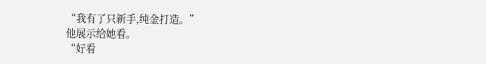“我有了只新手,纯金打造。”
他展示给她看。
“好看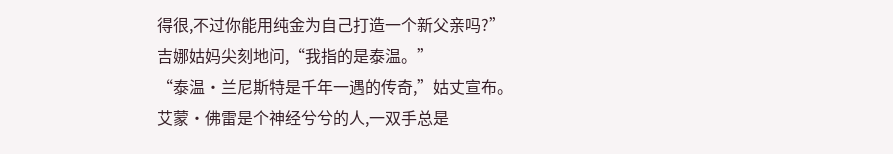得很,不过你能用纯金为自己打造一个新父亲吗?”
吉娜姑妈尖刻地问,“我指的是泰温。”
“泰温·兰尼斯特是千年一遇的传奇,”姑丈宣布。
艾蒙·佛雷是个神经兮兮的人,一双手总是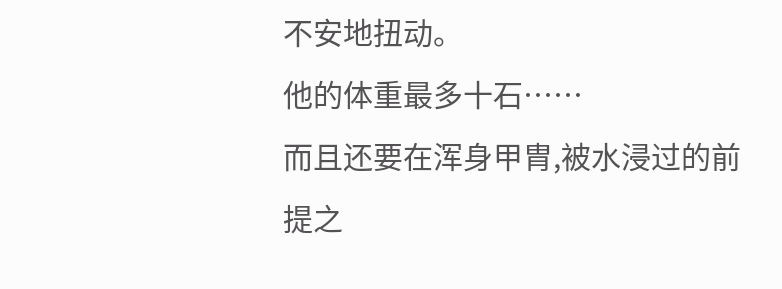不安地扭动。
他的体重最多十石……
而且还要在浑身甲胄,被水浸过的前提之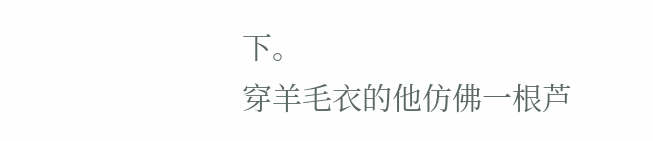下。
穿羊毛衣的他仿佛一根芦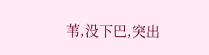苇,没下巴,突出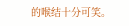的喉结十分可笑。